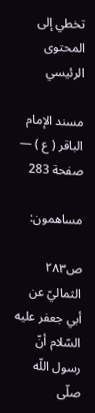تخطي إلى المحتوى الرئيسي

مسند الإمام الباقر ( ع ) — صفحة 283

مساهمون:

ص٢٨٣
الثماليّ عن أبي جعفر عليه السّلام أنّ رسول اللّه صلّى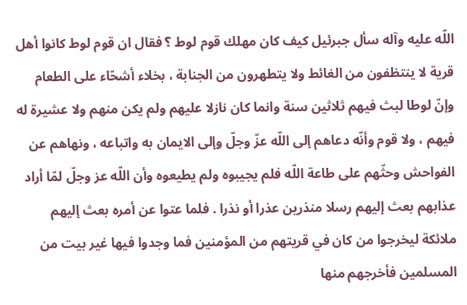اللّه عليه وآله سأل جبرئيل كيف كان مهلك قوم لوط ؟ فقال ان قوم لوط كانوا أهل قرية لا ينتظفون من الغائط ولا يتطهرون من الجنابة ، بخلاء أشحّاء على الطعام وإنّ لوطا لبث فيهم ثلاثين سنة وانما كان نازلا عليهم ولم يكن منهم ولا عشيرة له فيهم ، ولا قوم وأنّه دعاهم إلى اللّه عزّ وجلّ وإلى الايمان به واتباعه ، ونهاهم عن الفواحش وحثّهم على طاعة اللّه فلم يجيبوه ولم يطيعوه وأن اللّه عز وجلّ لمّا أراد عذابهم بعث إليهم رسلا منذرين عذرا أو نذرا . فلما عتوا عن أمره بعث إليهم ملائكة ليخرجوا من كان في قريتهم من المؤمنين فما وجدوا فيها غير بيت من المسلمين فأخرجهم منها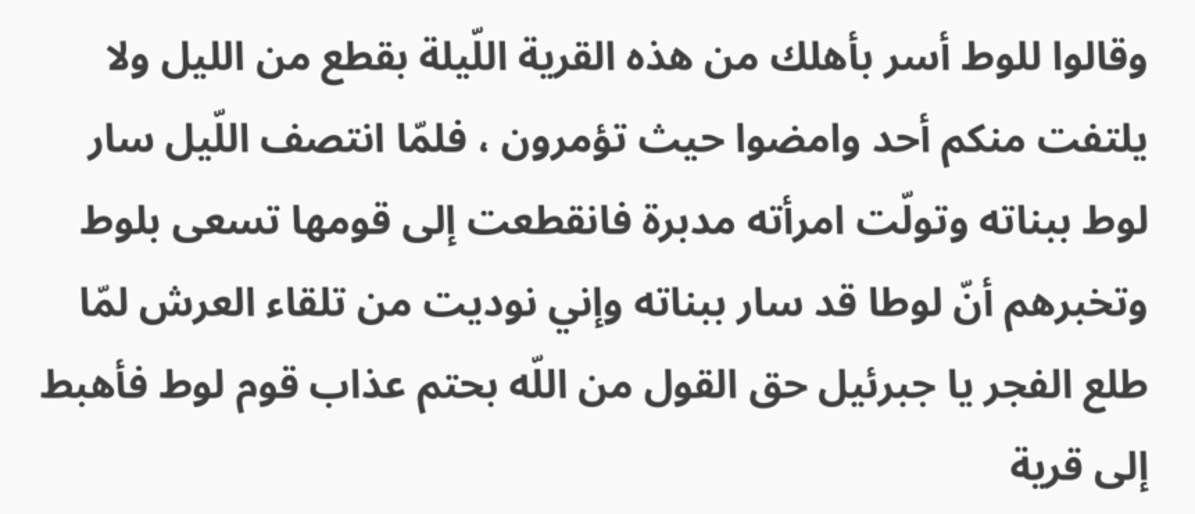وقالوا للوط أسر بأهلك من هذه القرية اللّيلة بقطع من الليل ولا يلتفت منكم أحد وامضوا حيث تؤمرون ، فلمّا انتصف اللّيل سار لوط ببناته وتولّت امرأته مدبرة فانقطعت إلى قومها تسعى بلوط وتخبرهم أنّ لوطا قد سار ببناته وإني نوديت من تلقاء العرش لمّا طلع الفجر يا جبرئيل حق القول من اللّه بحتم عذاب قوم لوط فأهبط إلى قرية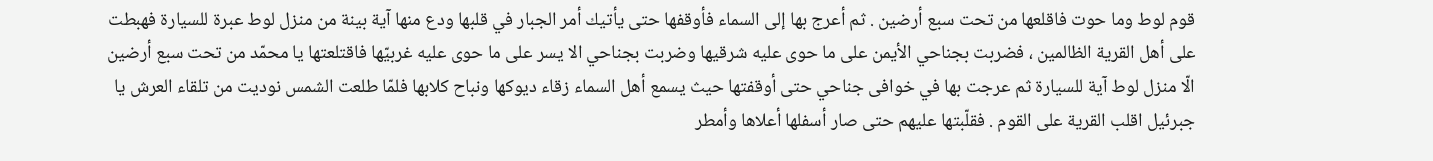قوم لوط وما حوت فاقلعها من تحت سبع أرضين . ثم أعرج بها إلى السماء فأوقفها حتى يأتيك أمر الجبار في قلبها ودع منها آية بينة من منزل لوط عبرة للسيارة فهبطت على أهل القرية الظالمين ، فضربت بجناحي الأيمن على ما حوى عليه شرقيها وضربت بجناحي الا يسر على ما حوى عليه غربيّها فاقتلعتها يا محمّد من تحت سبع أرضين الّا منزل لوط آية للسيارة ثم عرجت بها في خوافى جناحي حتى أوقفتها حيث يسمع أهل السماء زقاء ديوكها ونباح كلابها فلمّا طلعت الشمس نوديت من تلقاء العرش يا جبرئيل اقلب القرية على القوم . فقلّبتها عليهم حتى صار أسفلها أعلاها وأمطر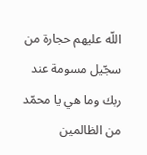اللّه عليهم حجارة من سجّيل مسومة عند ربك وما هي يا محمّد من الظالمين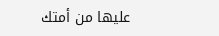عليها من أمتك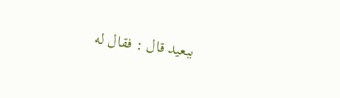ببعيد قال : فقال له